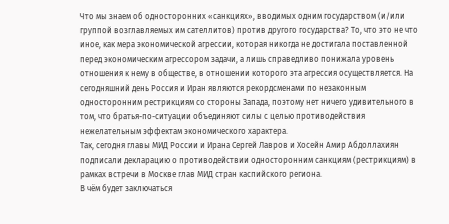Что мы знаем об односторонних «санкциях», вводимых одним государством (и/или группой возглавляемых им сателлитов) против другого государства? То, что это не что иное, как мера экономической агрессии, которая никогда не достигала поставленной перед экономическим агрессором задачи, а лишь справедливо понижала уровень отношения к нему в обществе, в отношении которого эта агрессия осуществляется. На сегодняшний день Россия и Иран являются рекордсменами по незаконным односторонним рестрикциям со стороны Запада, поэтому нет ничего удивительного в том, что братья-по-ситуации объединяют силы с целью противодействия нежелательным эффектам экономического характера.
Так, сегодня главы МИД России и Ирана Сергей Лавров и Хосейн Амир Абдоллахиян подписали декларацию о противодействии односторонним санкциям (рестрикциям) в рамках встречи в Москве глав МИД стран каспийского региона.
В чём будет заключаться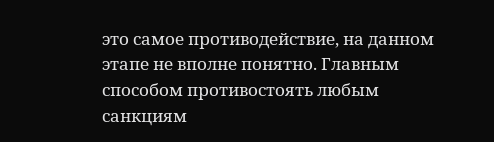это самое противодействие, на данном этапе не вполне понятно. Главным способом противостоять любым санкциям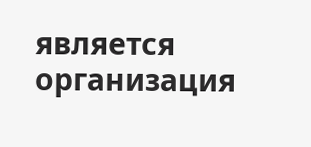является организация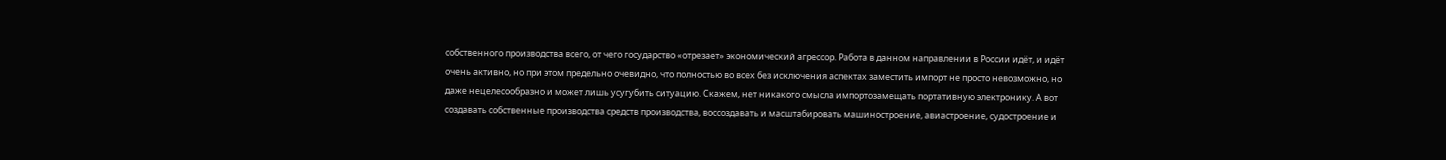собственного производства всего, от чего государство «отрезает» экономический агрессор. Работа в данном направлении в России идёт, и идёт очень активно, но при этом предельно очевидно, что полностью во всех без исключения аспектах заместить импорт не просто невозможно, но даже нецелесообразно и может лишь усугубить ситуацию. Скажем, нет никакого смысла импортозамещать портативную электронику. А вот создавать собственные производства средств производства, воссоздавать и масштабировать машиностроение, авиастроение, судостроение и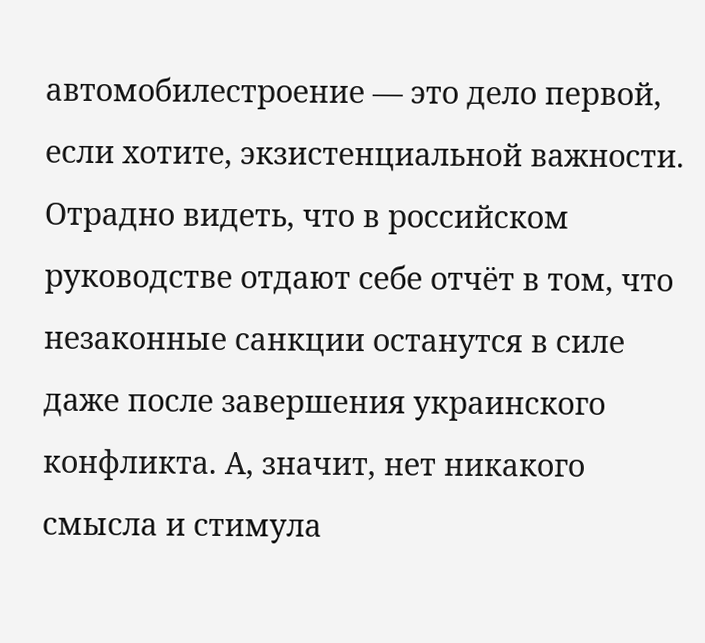автомобилестроение — это дело первой, если хотите, экзистенциальной важности.
Отрадно видеть, что в российском руководстве отдают себе отчёт в том, что незаконные санкции останутся в силе даже после завершения украинского конфликта. А, значит, нет никакого смысла и стимула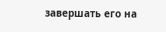завершать его на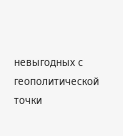невыгодных с геополитической точки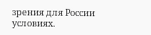зрения для России условиях.